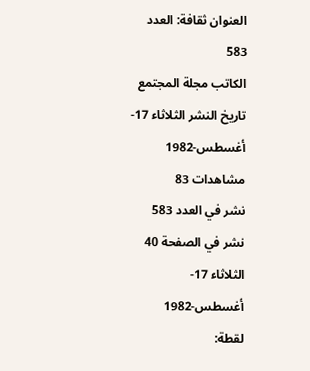العنوان ثقافة: العدد 583
الكاتب مجلة المجتمع
تاريخ النشر الثلاثاء 17-أغسطس-1982
مشاهدات 83
نشر في العدد 583
نشر في الصفحة 40
الثلاثاء 17-أغسطس-1982
لقطة: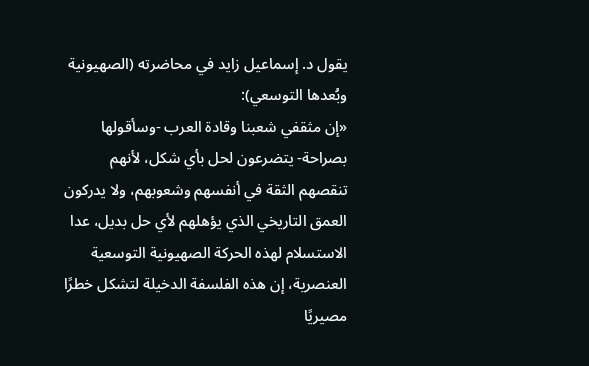يقول د. إسماعيل زايد في محاضرته (الصهيونية وبُعدها التوسعي):
«إن مثقفي شعبنا وقادة العرب -وسأقولها بصراحة- يتضرعون لحل بأي شكل، لأنهم تنقصهم الثقة في أنفسهم وشعوبهم، ولا يدركون العمق التاريخي الذي يؤهلهم لأي حل بديل، عدا الاستسلام لهذه الحركة الصهيونية التوسعية العنصرية، إن هذه الفلسفة الدخيلة لتشكل خطرًا مصيريًا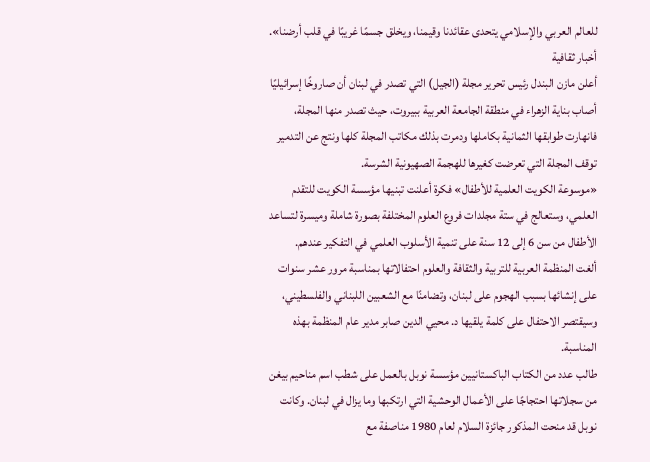للعالم العربي والإسلامي يتحدى عقائدنا وقيمنا، ويخلق جسمًا غريبًا في قلب أرضنا».
أخبار ثقافية
أعلن مازن البندل رئيس تحرير مجلة (الجيل) التي تصدر في لبنان أن صاروخًا إسرائيليًا أصاب بناية الزهراء في منطقة الجامعة العربية ببيروت، حيث تصدر منها المجلة، فانهارت طوابقها الثمانية بكاملها ودمرت بذلك مكاتب المجلة كلها ونتج عن التدمير توقف المجلة التي تعرضت كغيرها للهجمة الصهيونية الشرسة.
«موسوعة الكويت العلمية للأطفال» فكرة أعلنت تبنيها مؤسسة الكويت للتقدم العلمي، وستعالج في ستة مجلدات فروع العلوم المختلفة بصورة شاملة وميسرة لتساعد الأطفال من سن 6 إلى 12 سنة على تنمية الأسلوب العلمي في التفكير عندهم.
ألغت المنظمة العربية للتربية والثقافة والعلوم احتفالاتها بمناسبة مرور عشر سنوات على إنشائها بسبب الهجوم على لبنان، وتضامنًا مع الشعبين اللبناني والفلسطيني، وسيقتصر الاحتفال على كلمة يلقيها د. محيي الدين صابر مدير عام المنظمة بهذه المناسبة.
طالب عدد من الكتاب الباكستانيين مؤسسة نوبل بالعمل على شطب اسم مناحيم بيغن من سجلاتها احتجاجًا على الأعمال الوحشية التي ارتكبها وما يزال في لبنان. وكانت نوبل قد منحت المذكور جائزة السلام لعام 1980 مناصفة مع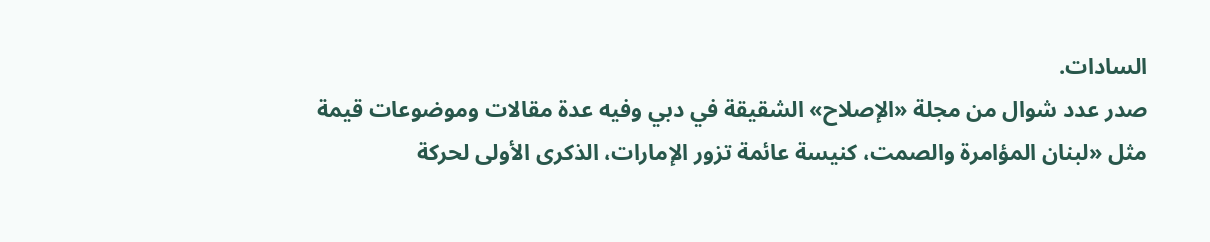السادات.
صدر عدد شوال من مجلة «الإصلاح» الشقيقة في دبي وفيه عدة مقالات وموضوعات قيمة مثل «لبنان المؤامرة والصمت، كنيسة عائمة تزور الإمارات، الذكرى الأولى لحركة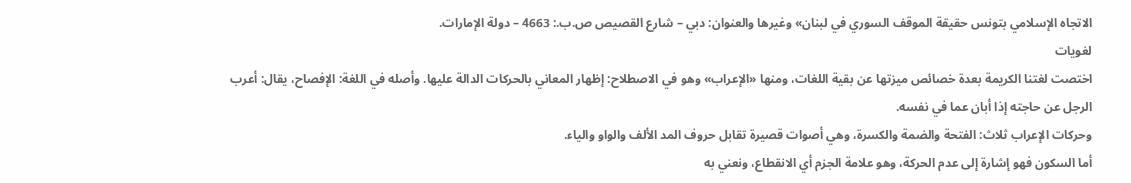الاتجاه الإسلامي بتونس حقيقة الموقف السوري في لبنان» وغيرها والعنوان: دبي – شارع القصيص ص.ب.: 4663 – دولة الإمارات.
لغويات
اختصت لغتنا الكريمة بعدة خصائص ميزتها عن بقية اللغات، ومنها «الإعراب» وهو في الاصطلاح: إظهار المعاني بالحركات الدالة عليها. وأصله في اللغة: الإفصاح، يقال: أعرب الرجل عن حاجته إذا أبان عما في نفسه.
وحركات الإعراب ثلاث: الفتحة والضمة والكسرة، وهي أصوات قصيرة تقابل حروف المد الألف والواو والياء.
أما السكون فهو إشارة إلى عدم الحركة، وهو علامة الجزم أي الانقطاع، ونعني به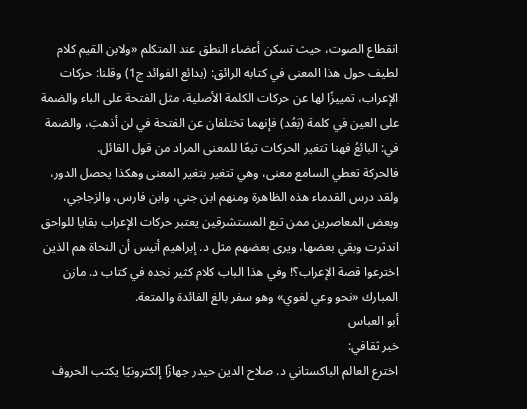انقطاع الصوت، حيث تسكن أعضاء النطق عند المتكلم «ولابن القيم كلام لطيف حول هذا المعنى في كتابه الرائق: (بدائع الفوائد ج1) وقلنا: حركات الإعراب، تمييزًا لها عن حركات الكلمة الأصلية، مثل الفتحة على الباء والضمة على العين في كلمة (بَعُد) فإنهما تختلفان عن الفتحة في لن أذهبَ، والضمة في: البائعُ فهنا تتغير الحركات تبعًا للمعنى المراد من قول القائل.
فالحركة تعطي السامع معنى، وهي تتغير بتغير المعنى وهكذا يحصل الدور، ولقد درس القدماء هذه الظاهرة ومنهم ابن جني، وابن فارس، والزجاجي، وبعض المعاصرين ممن تبع المستشرقين يعتبر حركات الإعراب بقايا للواحق اندثرت وبقي بعضها، ويرى بعضهم مثل د. إبراهيم أنيس أن النحاة هم الذين اخترعوا قصة الإعراب؟! وفي هذا الباب كلام كثير نجده في كتاب د. مازن المبارك «نحو وعي لغوي» وهو سفر بالغ الفائدة والمتعة.
أبو العباس
خبر ثقافي:
اخترع العالم الباكستاني د. صلاح الدين حيدر جهازًا إلكترونيًا يكتب الحروف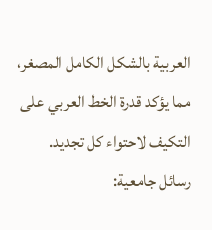العربية بالشكل الكامل المصغر، مما يؤكد قدرة الخط العربي على التكيف لاحتواء كل تجديد.
رسائل جامعية: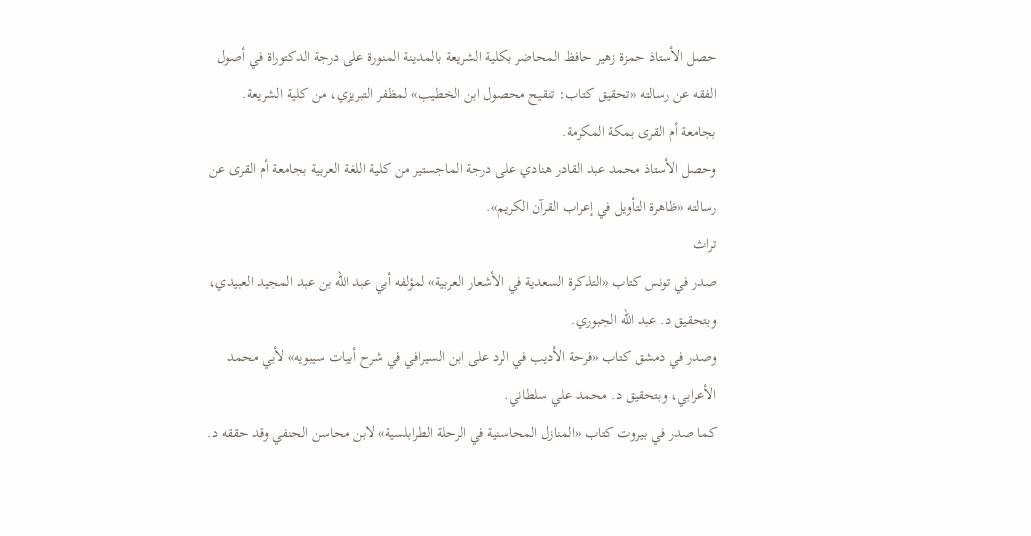حصل الأستاذ حمزة زهير حافظ المحاضر بكلية الشريعة بالمدينة المنورة على درجة الدكتوراة في أصول الفقه عن رسالته «تحقيق كتاب: تنقيح محصول ابن الخطيب» لمظفر التبريزي، من كلية الشريعة. بجامعة أم القرى بمكة المكرمة.
وحصل الأستاذ محمد عبد القادر هنادي على درجة الماجستير من كلية اللغة العربية بجامعة أم القرى عن رسالته «ظاهرة التأويل في إعراب القرآن الكريم».
تراث
صدر في تونس كتاب «التذكرة السعدية في الأشعار العربية» لمؤلفه أبي عبد الله بن عبد المجيد العبيدي، وبتحقيق د. عبد الله الجبوري.
وصدر في دمشق كتاب «فرحة الأديب في الرد على ابن السيرافي في شرح أبيات سيبويه» لأبي محمد الأعرابي، وبتحقيق د. محمد علي سلطاني.
كما صدر في بيروت كتاب «المنازل المحاسنية في الرحلة الطرابلسية» لابن محاسن الحنفي وقد حققه د.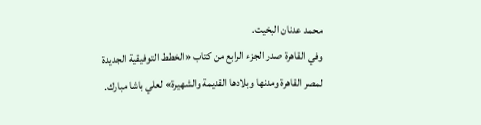محمد عدنان البخيت.
وفي القاهرة صدر الجزء الرابع من كتاب «الخطط التوفيقية الجديدة لمصر القاهرة ومدنها وبلادها القديمة والشهيرة» لعلي باشا مبارك.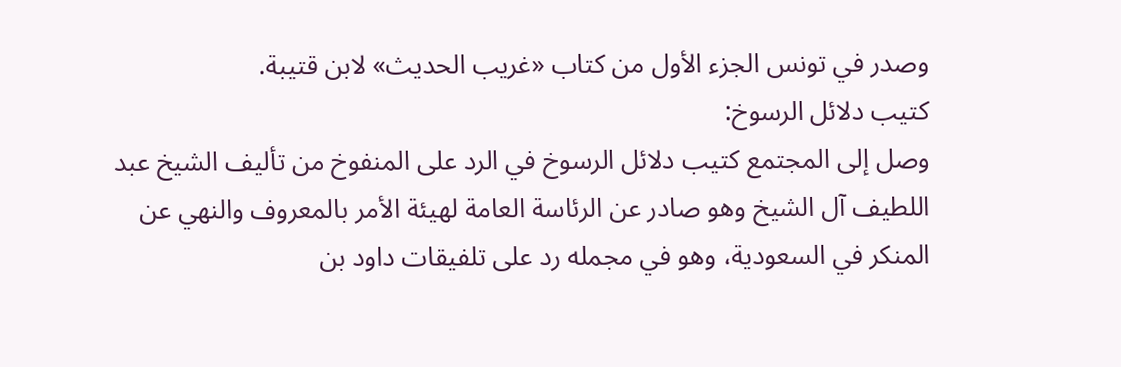وصدر في تونس الجزء الأول من كتاب «غريب الحديث» لابن قتيبة.
كتيب دلائل الرسوخ:
وصل إلى المجتمع كتيب دلائل الرسوخ في الرد على المنفوخ من تأليف الشيخ عبد اللطيف آل الشيخ وهو صادر عن الرئاسة العامة لهيئة الأمر بالمعروف والنهي عن المنكر في السعودية، وهو في مجمله رد على تلفيقات داود بن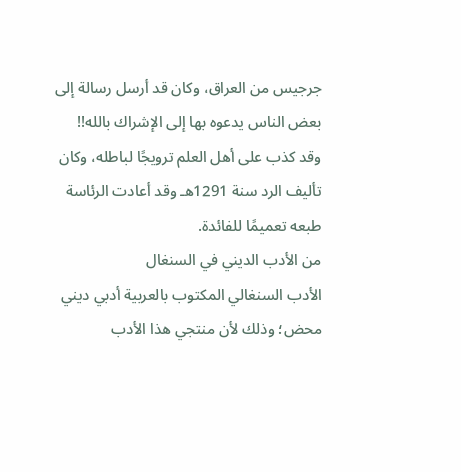جرجيس من العراق، وكان قد أرسل رسالة إلى بعض الناس يدعوه بها إلى الإشراك بالله!! وقد كذب على أهل العلم ترويجًا لباطله، وكان تأليف الرد سنة 1291هـ وقد أعادت الرئاسة طبعه تعميمًا للفائدة.
من الأدب الديني في السنغال
الأدب السنغالي المكتوب بالعربية أدبي ديني محض؛ وذلك لأن منتجي هذا الأدب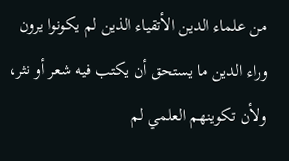من علماء الدين الأتقياء الذين لم يكونوا يرون وراء الدين ما يستحق أن يكتب فيه شعر أو نثر، ولأن تكوينهم العلمي لم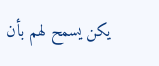يكن يسمح لهم بأن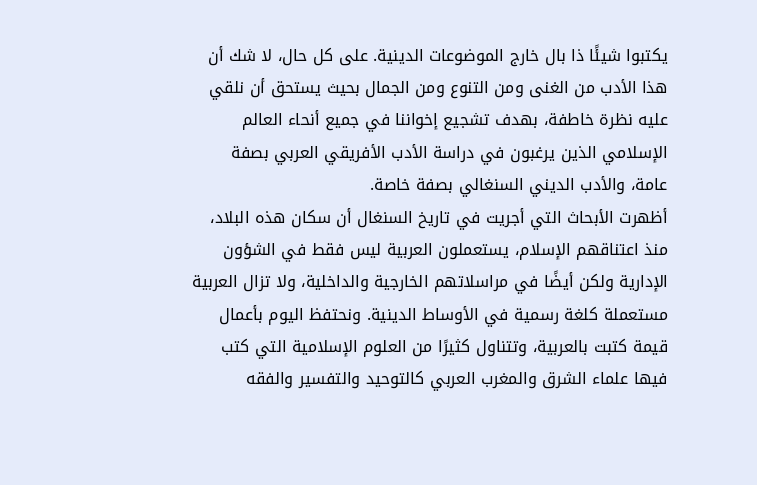يكتبوا شيئًا ذا بال خارج الموضوعات الدينية. على كل حال، لا شك أن هذا الأدب من الغنى ومن التنوع ومن الجمال بحيث يستحق أن نلقي عليه نظرة خاطفة، بهدف تشجيع إخواننا في جميع أنحاء العالم الإسلامي الذين يرغبون في دراسة الأدب الأفريقي العربي بصفة عامة، والأدب الديني السنغالي بصفة خاصة.
أظهرت الأبحاث التي أجريت في تاريخ السنغال أن سكان هذه البلاد، منذ اعتناقهم الإسلام، يستعملون العربية ليس فقط في الشؤون الإدارية ولكن أيضًا في مراسلاتهم الخارجية والداخلية، ولا تزال العربية مستعملة كلغة رسمية في الأوساط الدينية. ونحتفظ اليوم بأعمال قيمة كتبت بالعربية، وتتناول كثيرًا من العلوم الإسلامية التي كتب فيها علماء الشرق والمغرب العربي كالتوحيد والتفسير والفقه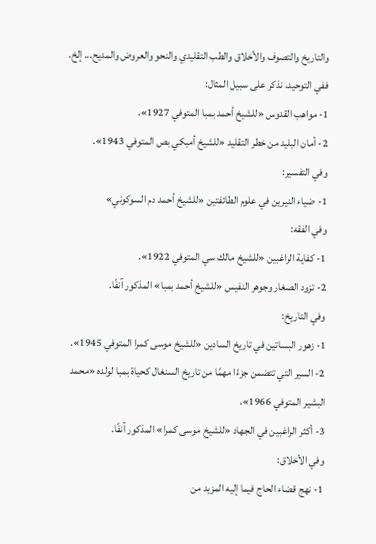والتاريخ والتصوف والأخلاق والطب التقليدي والنحو والعروض والمديح... إلخ.
ففي التوحيد، نذكر على سبيل المثال:
1- مواهب القدوس «للشيخ أحمد بمبا المتوفي 1927».
2- أمان البليد من خطر التقليد «للشيخ أمبكي بص المتوفي 1943».
وفي التفسير:
1- ضياء النيرين في علوم الطائفتين «للشيخ أحمد دم السوكوني»
وفي الفقه:
1- كفاية الراغبين «للشيخ مالك سي المتوفي 1922».
2- تزود الصغار وجوهر النفيس «للشيخ أحمد بمبا» المذكور آنفًا.
وفي التاريخ:
1- زهور البساتين في تاريخ السادين «للشيخ موسى كمرا المتوفي 1945».
2- السير التي تتضمن جزءًا مهمًا من تاريخ السنغال كحياة بمبا لولده «محمد البشير المتوفي 1966».
3- أكثر الراغبين في الجهاد «للشيخ موسى كمرا» المذكور آنفًا.
وفي الأخلاق:
1- نهج قضاء الحاج فيما إليه المزيد من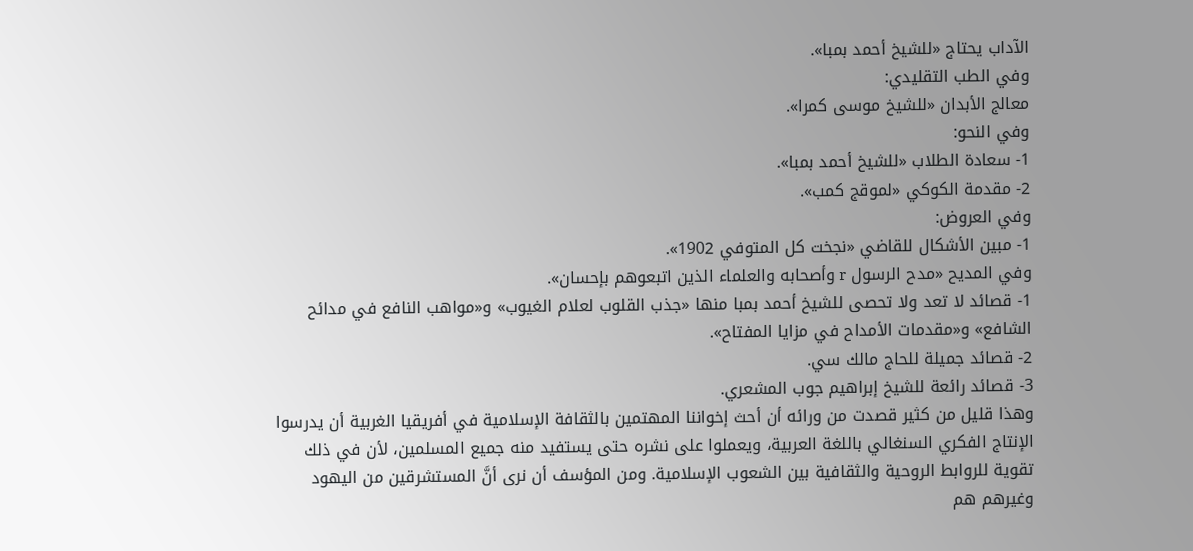الآداب يحتاج «للشيخ أحمد بمبا».
وفي الطب التقليدي:
معالج الأبدان «للشيخ موسى كمرا».
وفي النحو:
1- سعادة الطلاب «للشيخ أحمد بمبا».
2- مقدمة الكوكي «لموقج كمب».
وفي العروض:
1- مبين الأشكال للقاضي «نجخت كل المتوفي 1902».
وفي المديح «مدح الرسول r وأصحابه والعلماء الذين اتبعوهم بإحسان».
1- قصائد لا تعد ولا تحصى للشيخ أحمد بمبا منها «جذب القلوب لعلام الغيوب» و«مواهب النافع في مدائح الشافع» و«مقدمات الأمداح في مزايا المفتاح».
2- قصائد جميلة للحاج مالك سي.
3- قصائد رائعة للشيخ إبراهيم جوب المشعري.
وهذا قليل من كثير قصدت من ورائه أن أحث إخواننا المهتمين بالثقافة الإسلامية في أفريقيا الغربية أن يدرسوا الإنتاج الفكري السنغالي باللغة العربية، ويعملوا على نشره حتى يستفيد منه جميع المسلمين، لأن في ذلك تقوية للروابط الروحية والثقافية بين الشعوب الإسلامية. ومن المؤسف أن نرى أنَّ المستشرقين من اليهود وغيرهم هم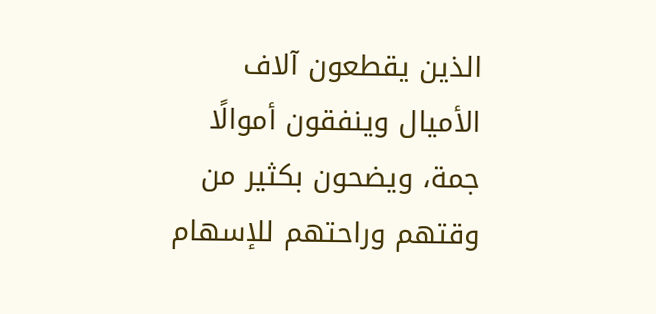الذين يقطعون آلاف الأميال وينفقون أموالًا جمة، ويضحون بكثير من وقتهم وراحتهم للإسهام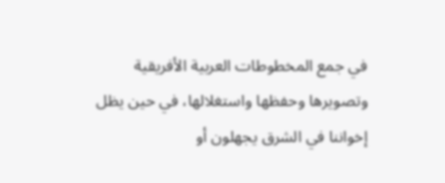في جمع المخطوطات العربية الأفريقية وتصويرها وحفظها واستغلالها، في حين يظل إخواننا في الشرق يجهلون أو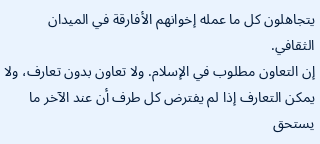يتجاهلون كل ما عمله إخوانهم الأفارقة في الميدان الثقافي.
إن التعاون مطلوب في الإسلام. ولا تعاون بدون تعارف، ولا يمكن التعارف إذا لم يفترض كل طرف أن عند الآخر ما يستحق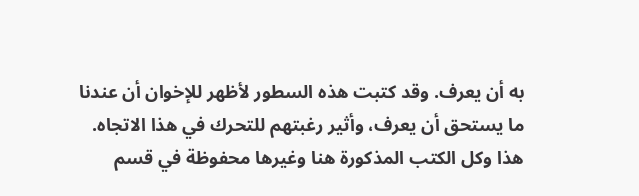به أن يعرف. وقد كتبت هذه السطور لأظهر للإخوان أن عندنا ما يستحق أن يعرف، وأثير رغبتهم للتحرك في هذا الاتجاه.
هذا وكل الكتب المذكورة هنا وغيرها محفوظة في قسم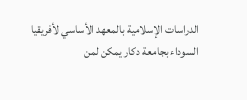الدراسات الإسلامية بالمعهد الأساسي لأفريقيا السوداء بجامعة دكار يمكن لمن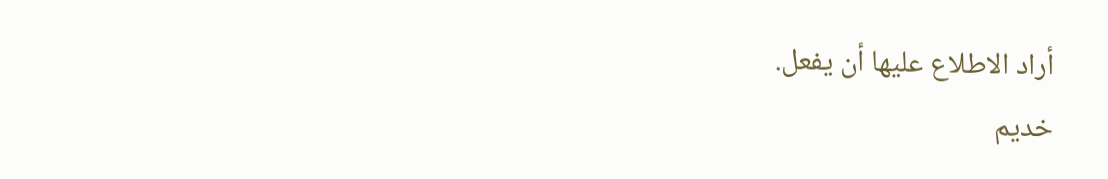أراد الاطلاع عليها أن يفعل.
خديم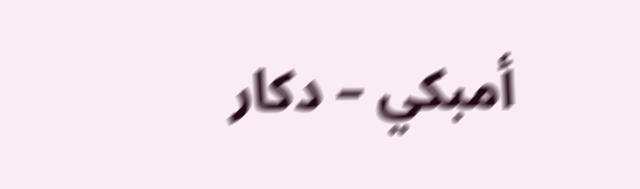أمبكي – دكار